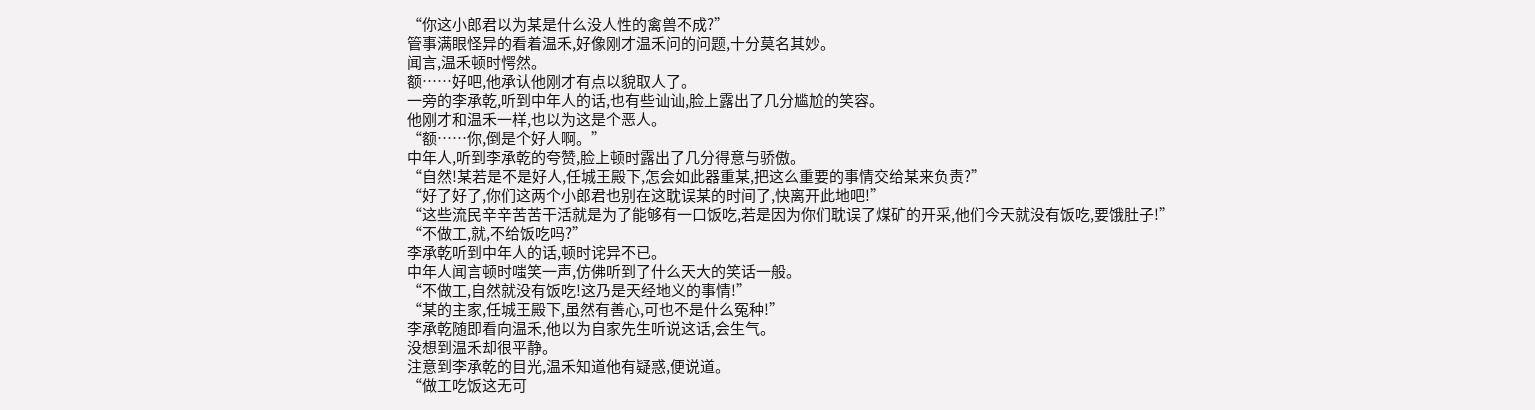“你这小郎君以为某是什么没人性的禽兽不成?”
管事满眼怪异的看着温禾,好像刚才温禾问的问题,十分莫名其妙。
闻言,温禾顿时愕然。
额……好吧,他承认他刚才有点以貌取人了。
一旁的李承乾,听到中年人的话,也有些讪讪,脸上露出了几分尴尬的笑容。
他刚才和温禾一样,也以为这是个恶人。
“额……你,倒是个好人啊。”
中年人,听到李承乾的夸赞,脸上顿时露出了几分得意与骄傲。
“自然!某若是不是好人,任城王殿下,怎会如此器重某,把这么重要的事情交给某来负责?”
“好了好了,你们这两个小郎君也别在这耽误某的时间了,快离开此地吧!”
“这些流民辛辛苦苦干活就是为了能够有一口饭吃,若是因为你们耽误了煤矿的开采,他们今天就没有饭吃,要饿肚子!”
“不做工,就,不给饭吃吗?”
李承乾听到中年人的话,顿时诧异不已。
中年人闻言顿时嗤笑一声,仿佛听到了什么天大的笑话一般。
“不做工,自然就没有饭吃!这乃是天经地义的事情!”
“某的主家,任城王殿下,虽然有善心,可也不是什么冤种!”
李承乾随即看向温禾,他以为自家先生听说这话,会生气。
没想到温禾却很平静。
注意到李承乾的目光,温禾知道他有疑惑,便说道。
“做工吃饭这无可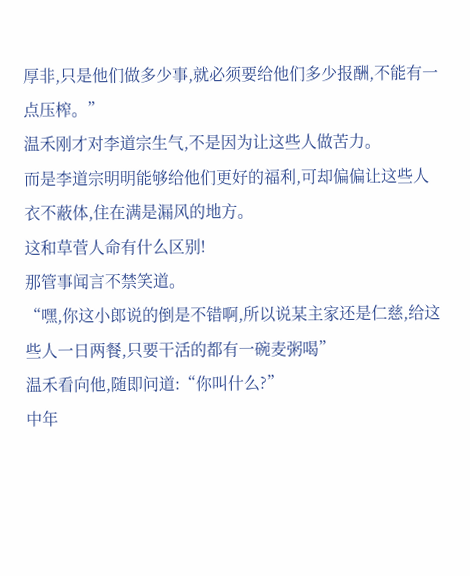厚非,只是他们做多少事,就必须要给他们多少报酬,不能有一点压榨。”
温禾刚才对李道宗生气,不是因为让这些人做苦力。
而是李道宗明明能够给他们更好的福利,可却偏偏让这些人衣不蔽体,住在满是漏风的地方。
这和草菅人命有什么区别!
那管事闻言不禁笑道。
“嘿,你这小郎说的倒是不错啊,所以说某主家还是仁慈,给这些人一日两餐,只要干活的都有一碗麦粥喝”
温禾看向他,随即问道:“你叫什么?”
中年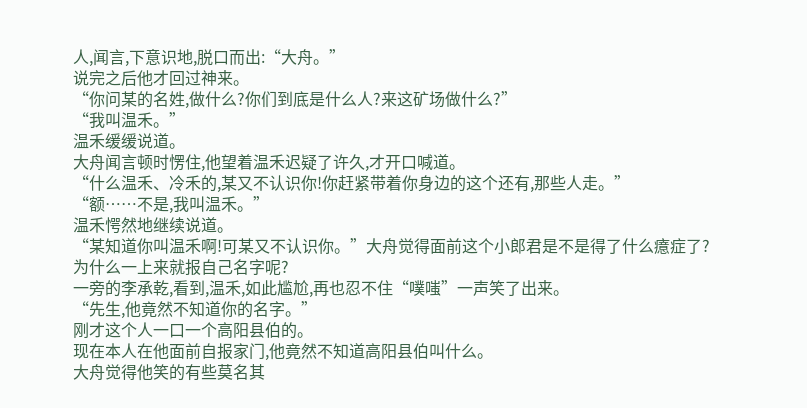人,闻言,下意识地,脱口而出:“大舟。”
说完之后他才回过神来。
“你问某的名姓,做什么?你们到底是什么人?来这矿场做什么?”
“我叫温禾。”
温禾缓缓说道。
大舟闻言顿时愣住,他望着温禾迟疑了许久,才开口喊道。
“什么温禾、冷禾的,某又不认识你!你赶紧带着你身边的这个还有,那些人走。”
“额……不是,我叫温禾。”
温禾愕然地继续说道。
“某知道你叫温禾啊!可某又不认识你。”大舟觉得面前这个小郎君是不是得了什么癔症了?
为什么一上来就报自己名字呢?
一旁的李承乾,看到,温禾,如此尴尬,再也忍不住“噗嗤”一声笑了出来。
“先生,他竟然不知道你的名字。”
刚才这个人一口一个高阳县伯的。
现在本人在他面前自报家门,他竟然不知道高阳县伯叫什么。
大舟觉得他笑的有些莫名其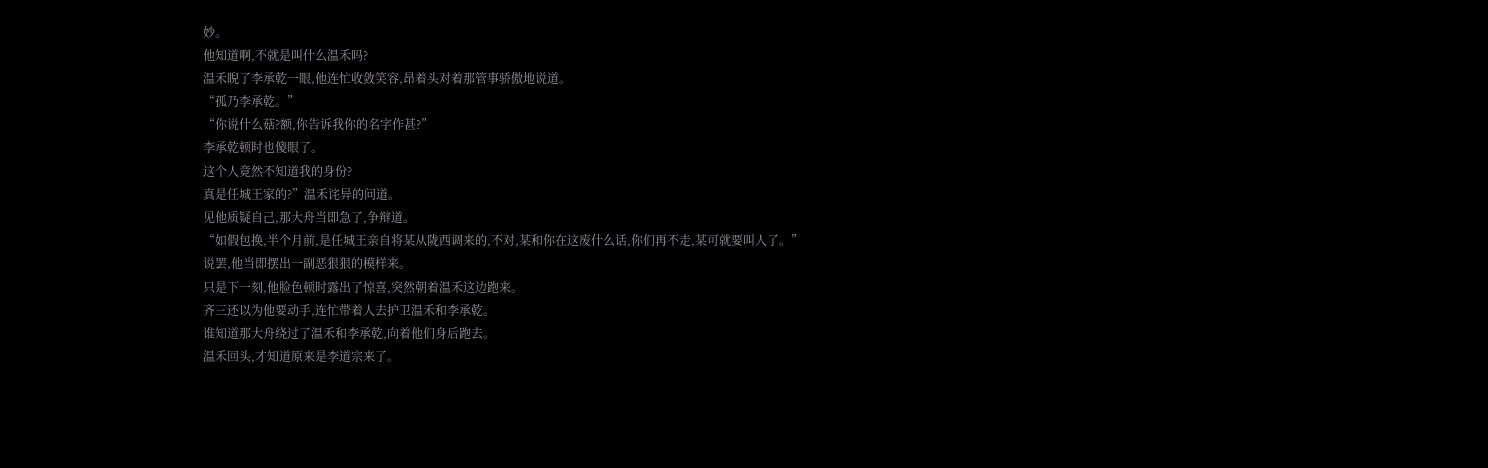妙。
他知道啊,不就是叫什么温禾吗?
温禾睨了李承乾一眼,他连忙收敛笑容,昂着头对着那管事骄傲地说道。
“孤乃李承乾。”
“你说什么菇?额,你告诉我你的名字作甚?”
李承乾顿时也傻眼了。
这个人竟然不知道我的身份?
真是任城王家的?”温禾诧异的问道。
见他质疑自己,那大舟当即急了,争辩道。
“如假包换,半个月前,是任城王亲自将某从陇西调来的,不对,某和你在这废什么话,你们再不走,某可就要叫人了。”
说罢,他当即摆出一副恶狠狠的模样来。
只是下一刻,他脸色顿时露出了惊喜,突然朝着温禾这边跑来。
齐三还以为他要动手,连忙带着人去护卫温禾和李承乾。
谁知道那大舟绕过了温禾和李承乾,向着他们身后跑去。
温禾回头,才知道原来是李道宗来了。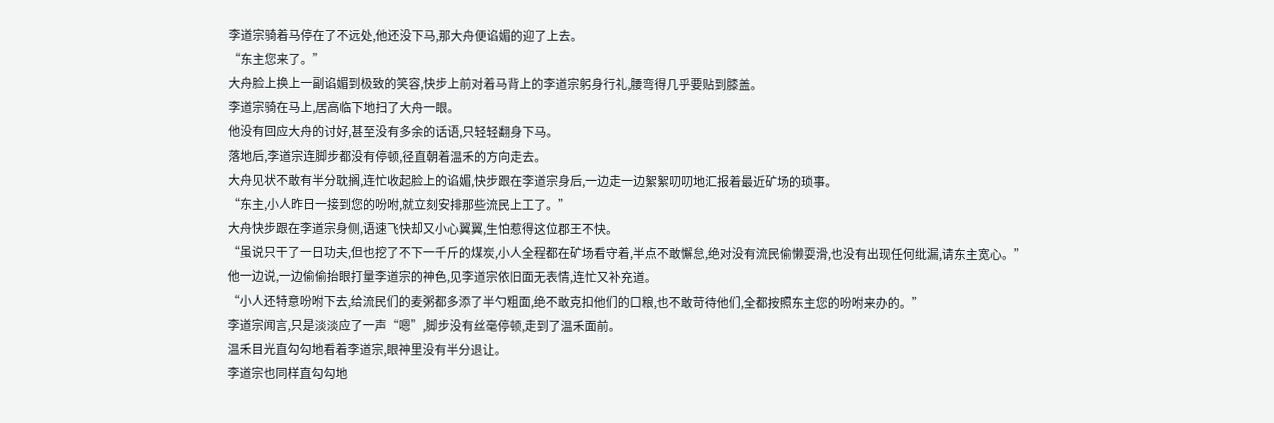李道宗骑着马停在了不远处,他还没下马,那大舟便谄媚的迎了上去。
“东主您来了。”
大舟脸上换上一副谄媚到极致的笑容,快步上前对着马背上的李道宗躬身行礼,腰弯得几乎要贴到膝盖。
李道宗骑在马上,居高临下地扫了大舟一眼。
他没有回应大舟的讨好,甚至没有多余的话语,只轻轻翻身下马。
落地后,李道宗连脚步都没有停顿,径直朝着温禾的方向走去。
大舟见状不敢有半分耽搁,连忙收起脸上的谄媚,快步跟在李道宗身后,一边走一边絮絮叨叨地汇报着最近矿场的琐事。
“东主,小人昨日一接到您的吩咐,就立刻安排那些流民上工了。”
大舟快步跟在李道宗身侧,语速飞快却又小心翼翼,生怕惹得这位郡王不快。
“虽说只干了一日功夫,但也挖了不下一千斤的煤炭,小人全程都在矿场看守着,半点不敢懈怠,绝对没有流民偷懒耍滑,也没有出现任何纰漏,请东主宽心。”
他一边说,一边偷偷抬眼打量李道宗的神色,见李道宗依旧面无表情,连忙又补充道。
“小人还特意吩咐下去,给流民们的麦粥都多添了半勺粗面,绝不敢克扣他们的口粮,也不敢苛待他们,全都按照东主您的吩咐来办的。”
李道宗闻言,只是淡淡应了一声“嗯”,脚步没有丝毫停顿,走到了温禾面前。
温禾目光直勾勾地看着李道宗,眼神里没有半分退让。
李道宗也同样直勾勾地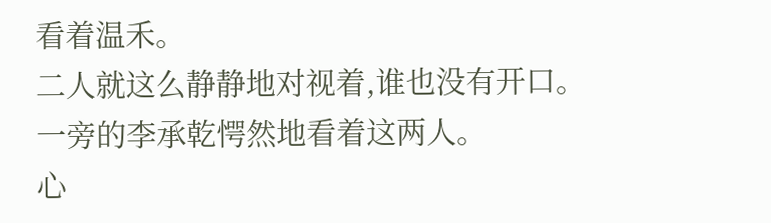看着温禾。
二人就这么静静地对视着,谁也没有开口。
一旁的李承乾愕然地看着这两人。
心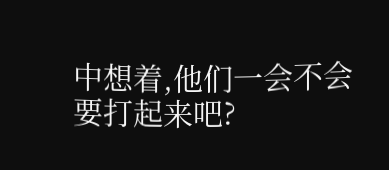中想着,他们一会不会要打起来吧?